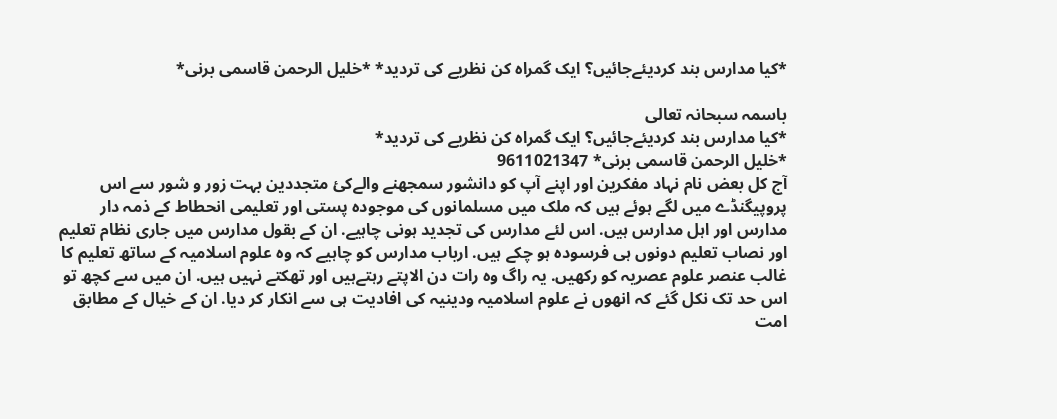*کیا مدارس بند کردیئےجائیں؟ ایک گمراہ کن نظریے کی تردید* *خلیل الرحمن قاسمی برنی*

باسمہ سبحانہ تعالی
*کیا مدارس بند کردیئےجائیں؟ ایک گمراہ کن نظریے کی تردید*
*خلیل الرحمن قاسمی برنی* 9611021347
آج کل بعض نام نہاد مفکرین اور اپنے آپ کو دانشور سمجھنے والےکئ متجددین بہت زور و شور سے اس پروپیگنڈے میں لگے ہوئے ہیں کہ ملک میں مسلمانوں کی موجودہ پستی اور تعلیمی انحطاط کے ذمہ دار مدارس اور اہل مدارس ہیں. اس لئے مدارس کی تجدید ہونی چاہیے. ان کے بقول مدارس میں جاری نظام تعلیم اور نصاب تعلیم دونوں ہی فرسودہ ہو چکے ہیں. ارباب مدارس کو چاہیے کہ وہ علوم اسلامیہ کے ساتھ تعلیم کا غالب عنصر علوم عصریہ کو رکھیں. یہ راگ وہ رات دن الاپتے رہتےہیں اور تھکتے نہیں ہیں. ان میں سے کچھ تو اس حد تک نکل گئے کہ انھوں نے علوم اسلامیہ ودینیہ کی افادیت ہی سے انکار کر دیا. ان کے خیال کے مطابق امت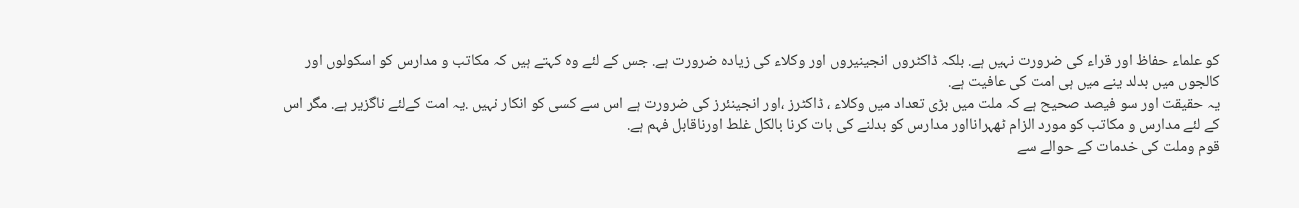کو علماء حفاظ اور قراء کی ضرورت نہیں ہے. بلکہ ڈاکٹروں انجینیروں اور وکلاء کی زیادہ ضرورت ہے. جس کے لئے وہ کہتے ہیں کہ مکاتب و مدارس کو اسکولوں اور کالجوں میں بدلد ینے میں ہی امت کی عافیت ہے.
یہ حقیقت اور سو فیصد صحیح ہے کہ ملت میں بڑی تعداد میں وکلاء ، ڈاکٹرز ،اور انجینئرز کی ضرورت ہے اس سے کسی کو انکار نہیں .یہ امت کےلئے ناگزیر ہے. مگر اس کے لئے مدارس و مکاتب کو مورد الزام ٹھہرانااور مدارس کو بدلنے کی بات کرنا بالکل غلط اورناقابل فہم ہے.
قوم وملت کی خدمات کے حوالے سے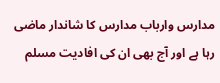مدارس وارباب مدارس کا شاندار ماضی رہا ہے اور آج بھی ان کی افادیت مسلم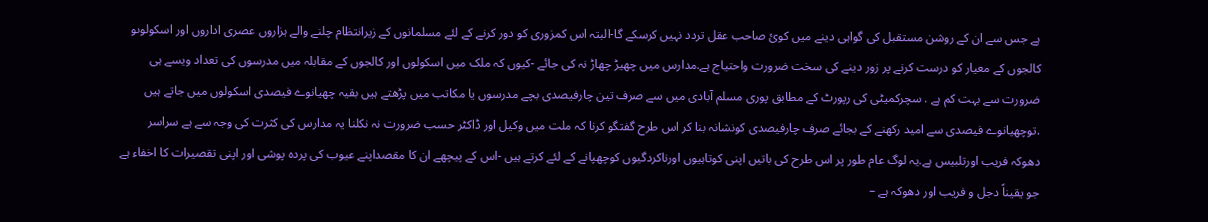ہے جس سے ان کے روشن مستقبل کی گواہی دینے میں کوئ صاحب عقل تردد نہیں کرسکے گا-البتہ اس کمزوری کو دور کرنے کے لئے مسلمانوں کے زیرانتظام چلنے والے ہزاروں عصری اداروں اور اسکولوںو کالجوں کے معیار کو درست کرنے پر زور دینے کی سخت ضرورت واحتیاج ہے.مدارس میں چھیڑ چھاڑ نہ کی جائے -کیوں کہ ملک میں اسکولوں اور کالجوں کے مقابلہ میں مدرسوں کی تعداد ویسے ہی ضرورت سے بہت کم ہے . سچرکمیٹی کی رپورٹ کے مطابق پوری مسلم آبادی میں سے صرف تین چارفیصدی بچے مدرسوں یا مکاتب میں پڑھتے ہیں بقیہ چھیانوے فیصدی اسکولوں میں جاتے ہیں .توچھیانوے فیصدی سے امید رکھنے کے بجائے صرف چارفیصدی کونشانہ بنا کر اس طرح گفتگو کرنا کہ ملت میں وکیل اور ڈاکٹر حسب ضرورت نہ نکلنا یہ مدارس کی کثرت کی وجہ سے ہے سراسر دھوکہ فریب اورتلبیس ہے.یہ لوگ عام طور پر اس طرح کی باتیں اپنی کوتاہیوں اورناکردگیوں کوچھپانے کے لئے کرتے ہیں -اس کے پیچھے ان کا مقصداپنے عیوب کی پردہ پوشی اور اپنی تقصیرات کا اخفاء ہے جو یقیناً دجل و فریب اور دھوکہ ہے –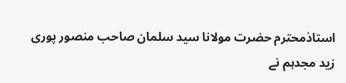استاذمحترم حضرت مولانا سید سلمان صاحب منصور پوری زید مجدہم نے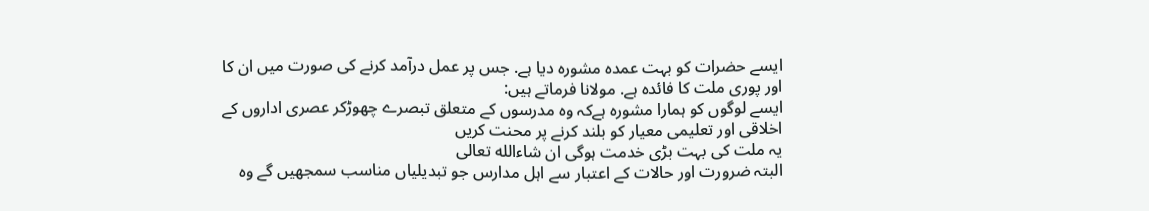ایسے حضرات کو بہت عمدہ مشورہ دیا ہے. جس پر عمل درآمد کرنے کی صورت میں ان کا اور پوری ملت کا فائدہ ہے. مولانا فرماتے ہیں:
ایسے لوگوں کو ہمارا مشورہ ہےکہ وہ مدرسوں کے متعلق تبصرے چھوڑکر عصری اداروں کے اخلاقی اور تعلیمی معیار کو بلند کرنے پر محنت کریں
یہ ملت کی بہت بڑی خدمت ہوگی ان شاءالله تعالی
البتہ ضرورت اور حالات کے اعتبار سے اہل مدارس جو تبدیلیاں مناسب سمجھیں گے وہ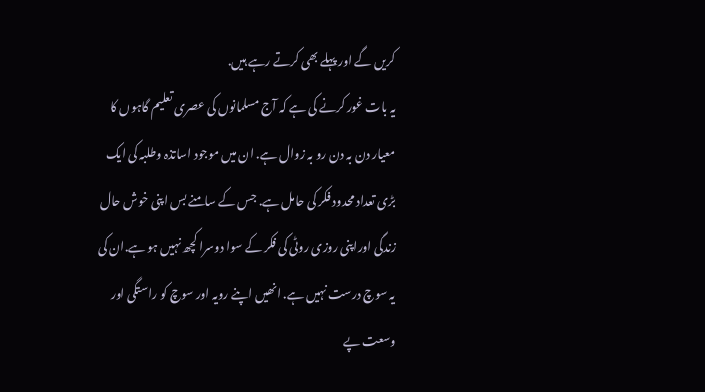کریں گے اور پہلے بھی کرتے رہے ہیں.
یہ بات غور کرنے کی ہے کہ آج مسلمانوں کی عصری تعلیم گاہوں کا معیار دن بہ دن رو بہ زوال ہے. ان میں موجود اساتذہ وطلبہ کی ایک بڑی تعداد محدود فکر کی حامل ہے. جس کے سامنے بس اپنی خوش حال زندگی اوراپنی روزی روٹی کی فکر کے سوا دوسرا کچھ نہیں ہو ہے.ان کی یہ سوچ درست نہیں ہے. انھیں اپنے رویہ اور سوچ کو راستگی اور وسعت پے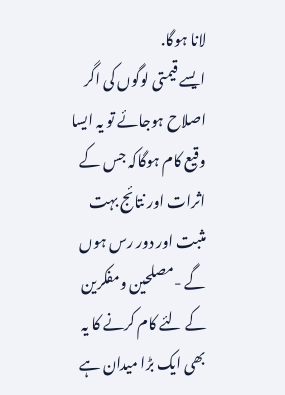لانا ہوگا.
ایسے قیمتی لوگوں کی اگر اصلاح ہوجائے تو یہ ایسا وقیع کام ہوگاکہ جس کے اثرات اور نتائج بہت مثبت اور دور رس ہوں گے -مصلحین ومفکرین کے لئے کام کرنے کا یہ بھی ایک بڑا میدان ہے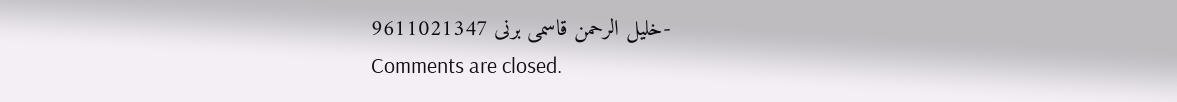-خلیل الرحمن قاسمی برنی 9611021347
Comments are closed.